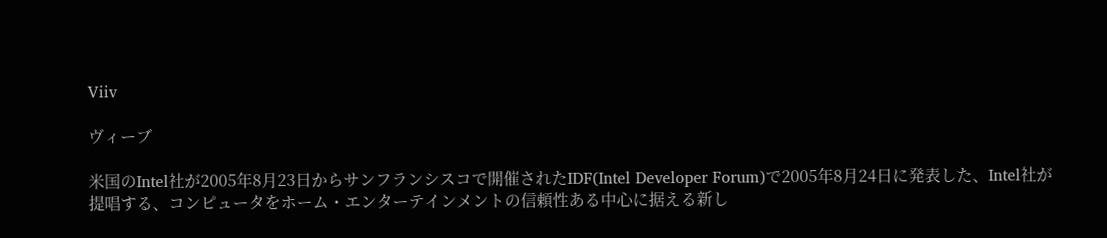Viiv

ヴィーブ

米国のIntel社が2005年8月23日からサンフランシスコで開催されたIDF(Intel Developer Forum)で2005年8月24日に発表した、Intel社が提唱する、コンピュータをホーム・エンターテインメントの信頼性ある中心に据える新し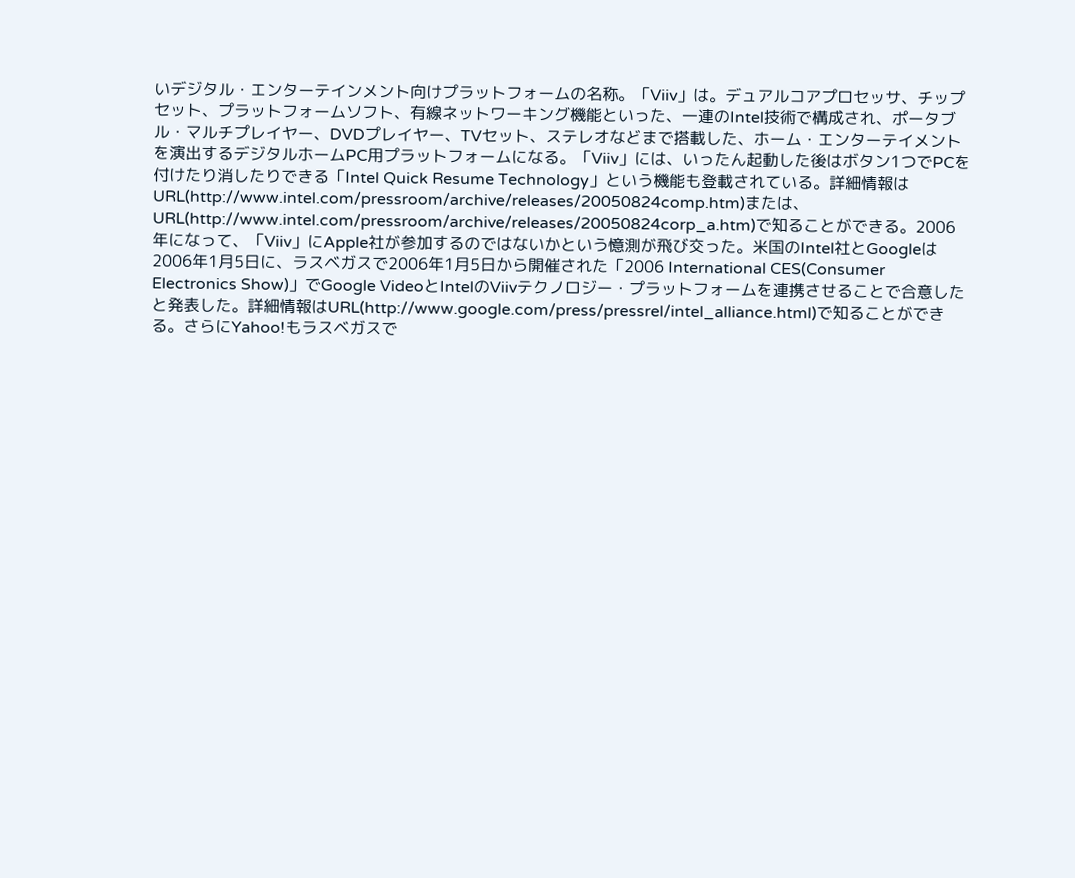いデジタル・エンターテインメント向けプラットフォームの名称。「Viiv」は。デュアルコアプロセッサ、チップセット、プラットフォームソフト、有線ネットワーキング機能といった、一連のIntel技術で構成され、ポータブル・マルチプレイヤー、DVDプレイヤー、TVセット、ステレオなどまで搭載した、ホーム・エンターテイメントを演出するデジタルホームPC用プラットフォームになる。「Viiv」には、いったん起動した後はボタン1つでPCを付けたり消したりできる「Intel Quick Resume Technology」という機能も登載されている。詳細情報はURL(http://www.intel.com/pressroom/archive/releases/20050824comp.htm)または、URL(http://www.intel.com/pressroom/archive/releases/20050824corp_a.htm)で知ることができる。2006年になって、「Viiv」にApple社が参加するのではないかという憶測が飛び交った。米国のIntel社とGoogleは2006年1月5日に、ラスベガスで2006年1月5日から開催された「2006 International CES(Consumer Electronics Show)」でGoogle VideoとIntelのViivテクノロジー・プラットフォームを連携させることで合意したと発表した。詳細情報はURL(http://www.google.com/press/pressrel/intel_alliance.html)で知ることができる。さらにYahoo!もラスベガスで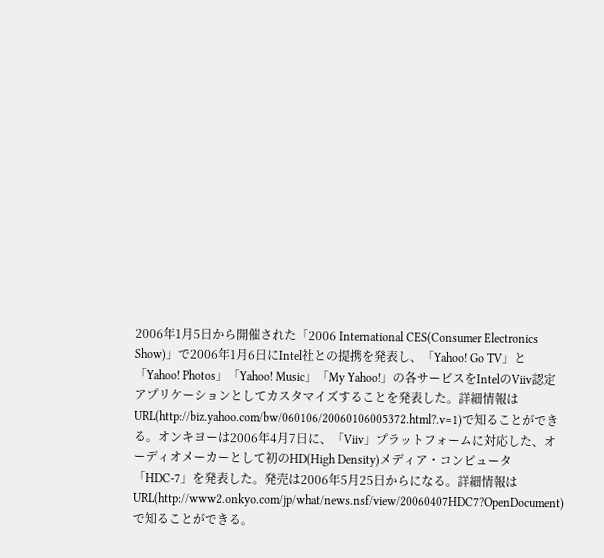2006年1月5日から開催された「2006 International CES(Consumer Electronics Show)」で2006年1月6日にIntel社との提携を発表し、「Yahoo! Go TV」と「Yahoo! Photos」「Yahoo! Music」「My Yahoo!」の各サービスをIntelのViiv認定アプリケーションとしてカスタマイズすることを発表した。詳細情報はURL(http://biz.yahoo.com/bw/060106/20060106005372.html?.v=1)で知ることができる。オンキヨーは2006年4月7日に、「Viiv」プラットフォームに対応した、オーディオメーカーとして初のHD(High Density)メディア・コンピュータ「HDC-7」を発表した。発売は2006年5月25日からになる。詳細情報はURL(http://www2.onkyo.com/jp/what/news.nsf/view/20060407HDC7?OpenDocument)で知ることができる。